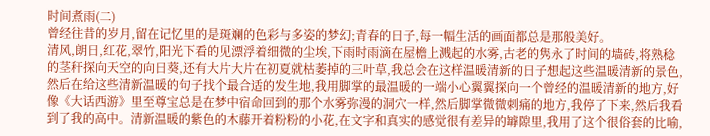时间煮雨(二)
曾经往昔的岁月,留在记忆里的是斑斓的色彩与多姿的梦幻;青春的日子,每一幅生活的画面都总是那般美好。
清风,朗日,红花,翠竹,阳光下看的见漂浮着细微的尘埃,下雨时雨滴在屋檐上溅起的水雾,古老的隽永了时间的墙砖,将熟稔的茎秆探向天空的向日葵,还有大片大片在初夏就枯萎掉的三叶草,我总会在这样温暖清新的日子想起这些温暖清新的景色,然后在给这些清新温暖的句子找个最合适的发生地,我用脚掌的最温暖的一端小心翼翼探向一个曾经的温暖清新的地方,好像《大话西游》里至尊宝总是在梦中宿命回到的那个水雾弥漫的洞穴一样,然后脚掌微微刺痛的地方,我停了下来,然后我看到了我的高中。清新温暖的紫色的木藤开着粉粉的小花,在文字和真实的感觉很有差异的罅隙里,我用了这个很俗套的比喻,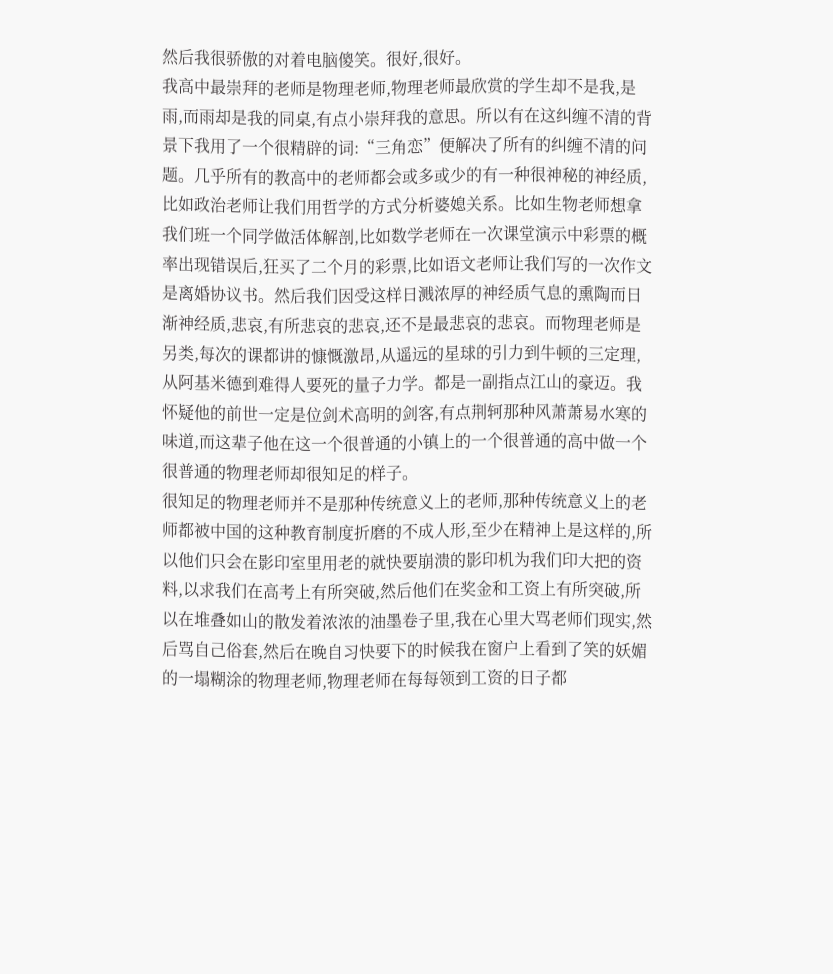然后我很骄傲的对着电脑傻笑。很好,很好。
我高中最崇拜的老师是物理老师,物理老师最欣赏的学生却不是我,是雨,而雨却是我的同桌,有点小崇拜我的意思。所以有在这纠缠不清的背景下我用了一个很精辟的词:“三角恋”便解决了所有的纠缠不清的问题。几乎所有的教高中的老师都会或多或少的有一种很神秘的神经质,比如政治老师让我们用哲学的方式分析婆媳关系。比如生物老师想拿我们班一个同学做活体解剖,比如数学老师在一次课堂演示中彩票的概率出现错误后,狂买了二个月的彩票,比如语文老师让我们写的一次作文是离婚协议书。然后我们因受这样日溅浓厚的神经质气息的熏陶而日渐神经质,悲哀,有所悲哀的悲哀,还不是最悲哀的悲哀。而物理老师是另类,每次的课都讲的慷慨激昂,从遥远的星球的引力到牛顿的三定理,从阿基米德到难得人要死的量子力学。都是一副指点江山的豪迈。我怀疑他的前世一定是位剑术高明的剑客,有点荆轲那种风萧萧易水寒的味道,而这辈子他在这一个很普通的小镇上的一个很普通的高中做一个很普通的物理老师却很知足的样子。
很知足的物理老师并不是那种传统意义上的老师,那种传统意义上的老师都被中国的这种教育制度折磨的不成人形,至少在精神上是这样的,所以他们只会在影印室里用老的就快要崩溃的影印机为我们印大把的资料,以求我们在高考上有所突破,然后他们在奖金和工资上有所突破,所以在堆叠如山的散发着浓浓的油墨卷子里,我在心里大骂老师们现实,然后骂自己俗套,然后在晚自习快要下的时候我在窗户上看到了笑的妖媚的一塌糊涂的物理老师,物理老师在每每领到工资的日子都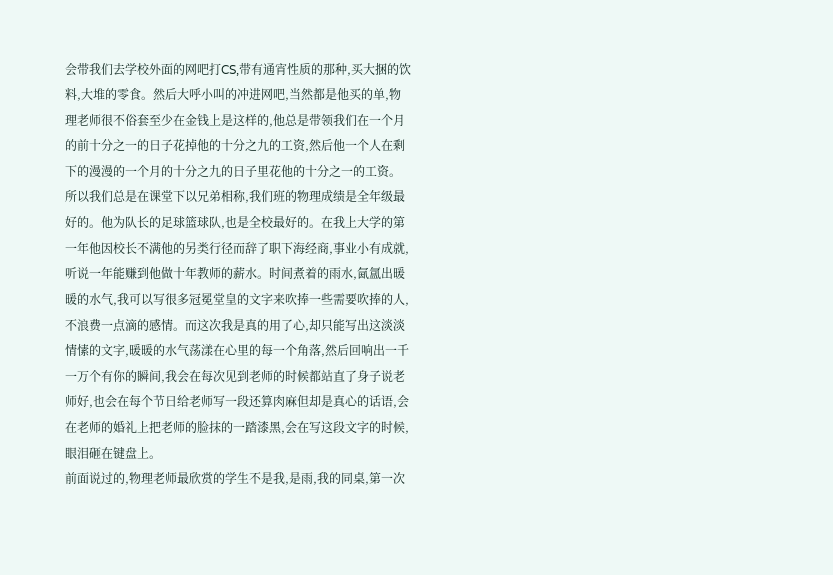会带我们去学校外面的网吧打CS,带有通宵性质的那种,买大捆的饮料,大堆的零食。然后大呼小叫的冲进网吧,当然都是他买的单,物理老师很不俗套至少在金钱上是这样的,他总是带领我们在一个月的前十分之一的日子花掉他的十分之九的工资,然后他一个人在剩下的漫漫的一个月的十分之九的日子里花他的十分之一的工资。所以我们总是在课堂下以兄弟相称,我们班的物理成绩是全年级最好的。他为队长的足球篮球队,也是全校最好的。在我上大学的第一年他因校长不满他的另类行径而辞了职下海经商,事业小有成就,听说一年能赚到他做十年教师的薪水。时间煮着的雨水,氤氲出暖暖的水气,我可以写很多冠冕堂皇的文字来吹捧一些需要吹捧的人,不浪费一点滴的感情。而这次我是真的用了心,却只能写出这淡淡情愫的文字,暖暖的水气荡漾在心里的每一个角落,然后回响出一千一万个有你的瞬间,我会在每次见到老师的时候都站直了身子说老师好,也会在每个节日给老师写一段还算肉麻但却是真心的话语,会在老师的婚礼上把老师的脸抹的一踏漆黑,会在写这段文字的时候,眼泪砸在键盘上。
前面说过的,物理老师最欣赏的学生不是我,是雨,我的同桌,第一次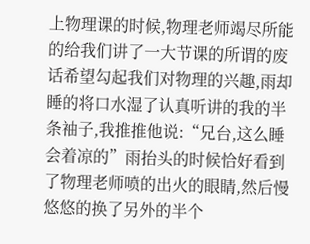上物理课的时候,物理老师竭尽所能的给我们讲了一大节课的所谓的废话希望勾起我们对物理的兴趣,雨却睡的将口水湿了认真听讲的我的半条袖子,我推推他说:“兄台,这么睡会着凉的”雨抬头的时候恰好看到了物理老师喷的出火的眼睛,然后慢悠悠的换了另外的半个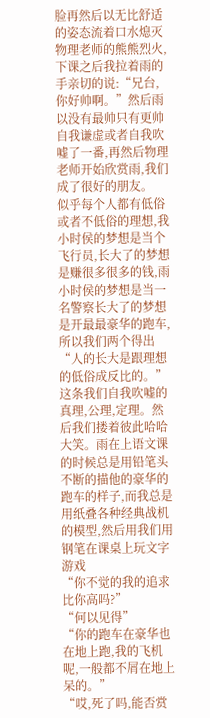脸再然后以无比舒适的姿态流着口水熄灭物理老师的熊熊烈火,下课之后我拉着雨的手亲切的说:“兄台,你好帅啊。”然后雨以没有最帅只有更帅自我谦虚或者自我吹嘘了一番,再然后物理老师开始欣赏雨,我们成了很好的朋友。
似乎每个人都有低俗或者不低俗的理想,我小时侯的梦想是当个飞行员,长大了的梦想是赚很多很多的钱,雨小时侯的梦想是当一名警察长大了的梦想是开最最豪华的跑车,所以我们两个得出“人的长大是跟理想的低俗成反比的。”这条我们自我吹嘘的真理,公理,定理。然后我们搂着彼此哈哈大笑。雨在上语文课的时候总是用铅笔头不断的描他的豪华的跑车的样子,而我总是用纸叠各种经典战机的模型,然后用我们用钢笔在课桌上玩文字游戏
“你不觉的我的追求比你高吗?”
“何以见得”
“你的跑车在豪华也在地上跑,我的飞机呢,一般都不屑在地上呆的。”
“哎,死了吗,能否赏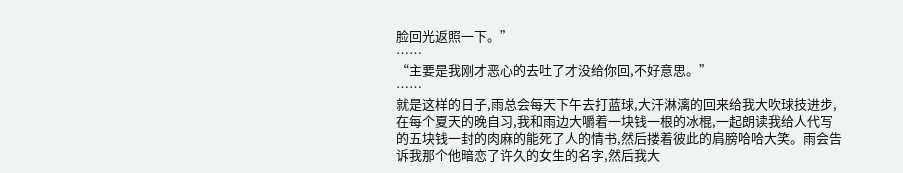脸回光返照一下。”
……
“主要是我刚才恶心的去吐了才没给你回,不好意思。”
……
就是这样的日子,雨总会每天下午去打蓝球,大汗淋漓的回来给我大吹球技进步,在每个夏天的晚自习,我和雨边大嚼着一块钱一根的冰棍,一起朗读我给人代写的五块钱一封的肉麻的能死了人的情书,然后搂着彼此的肩膀哈哈大笑。雨会告诉我那个他暗恋了许久的女生的名字,然后我大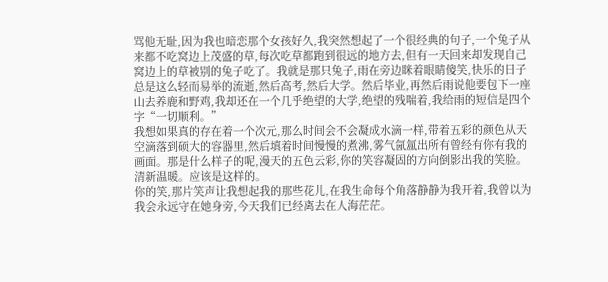骂他无耻,因为我也暗恋那个女孩好久,我突然想起了一个很经典的句子,一个兔子从来都不吃窝边上茂盛的草,每次吃草都跑到很远的地方去,但有一天回来却发现自己窝边上的草被别的兔子吃了。我就是那只兔子,雨在旁边眯着眼睛傻笑,快乐的日子总是这么轻而易举的流逝,然后高考,然后大学。然后毕业,再然后雨说他要包下一座山去养鹿和野鸡,我却还在一个几乎绝望的大学,绝望的残喘着,我给雨的短信是四个字“一切顺利。”
我想如果真的存在着一个次元,那么时间会不会凝成水滴一样,带着五彩的颜色从天空滴落到硕大的容器里,然后填着时间慢慢的煮沸,雾气氤氲出所有曾经有你有我的画面。那是什么样子的呢,漫天的五色云彩,你的笑容凝固的方向倒影出我的笑脸。清新温暖。应该是这样的。
你的笑,那片笑声让我想起我的那些花儿,在我生命每个角落静静为我开着,我曾以为我会永远守在她身旁,今天我们已经离去在人海茫茫。